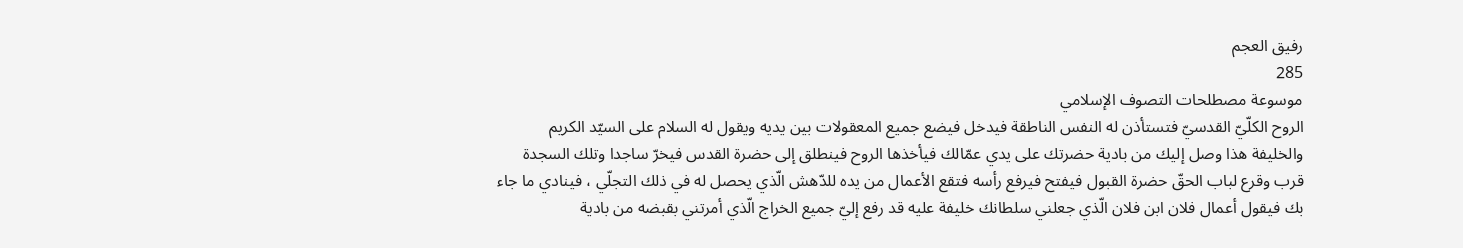رفيق العجم
285
موسوعة مصطلحات التصوف الإسلامي
الروح الكلّيّ القدسيّ فتستأذن له النفس الناطقة فيدخل فيضع جميع المعقولات بين يديه ويقول له السلام على السيّد الكريم والخليفة هذا وصل إليك من بادية حضرتك على يدي عمّالك فيأخذها الروح فينطلق إلى حضرة القدس فيخرّ ساجدا وتلك السجدة قرب وقرع لباب الحقّ حضرة القبول فيفتح فيرفع رأسه فتقع الأعمال من يده للدّهش الّذي يحصل له في ذلك التجلّي ، فينادي ما جاء بك فيقول أعمال فلان ابن فلان الّذي جعلني سلطانك خليفة عليه قد رفع إليّ جميع الخراج الّذي أمرتني بقبضه من بادية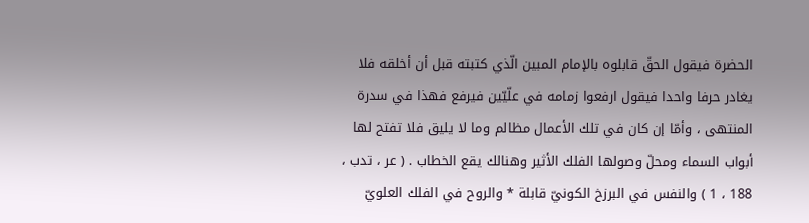الحضرة فيقول الحقّ قابلوه بالإمام المبين الّذي كتبته قبل أن أخلقه فلا يغادر حرفا واحدا فيقول ارفعوا زمامه في علّيّين فيرفع فهذا في سدرة المنتهى ، وأمّا إن كان في تلك الأعمال مظالم وما لا يليق فلا تفتح لها أبواب السماء ومحلّ وصولها الفلك الأثير وهنالك يقع الخطاب . ( عر ، تدب ، 188 ، 1 ) والنفس في البرزخ الكونيّ قابلة * والروح في الفلك العلويّ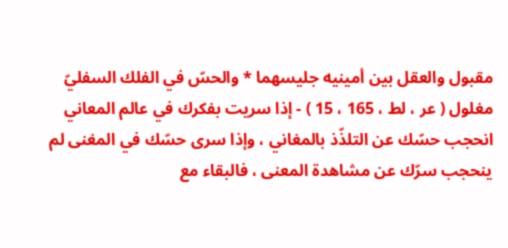مقبول والعقل بين أمينيه جليسهما * والحسّ في الفلك السفليّ مغلول ( عر ، لط ، 165 ، 15 ) - إذا سريت بفكرك في عالم المعاني انحجب حسّك عن التلذّذ بالمغاني ، وإذا سرى حسّك في المغنى لم ينحجب سرّك عن مشاهدة المعنى ، فالبقاء مع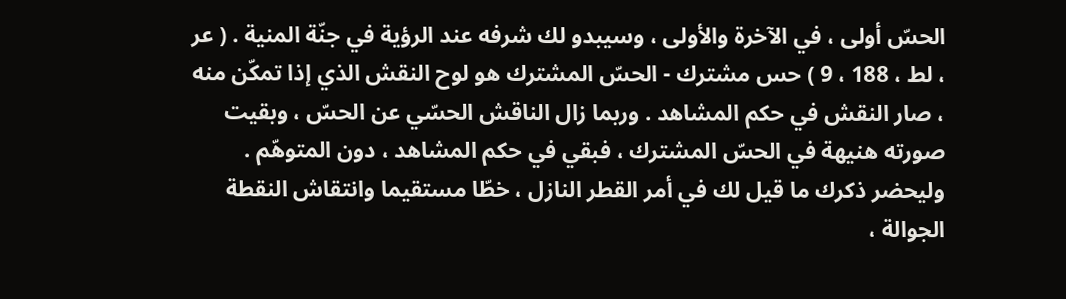الحسّ أولى ، في الآخرة والأولى ، وسيبدو لك شرفه عند الرؤية في جنّة المنية . ( عر ، لط ، 188 ، 9 ) حس مشترك - الحسّ المشترك هو لوح النقش الذي إذا تمكّن منه ، صار النقش في حكم المشاهد . وربما زال الناقش الحسّي عن الحسّ ، وبقيت صورته هنيهة في الحسّ المشترك ، فبقي في حكم المشاهد ، دون المتوهّم . وليحضر ذكرك ما قيل لك في أمر القطر النازل ، خطّا مستقيما وانتقاش النقطة الجوالة ،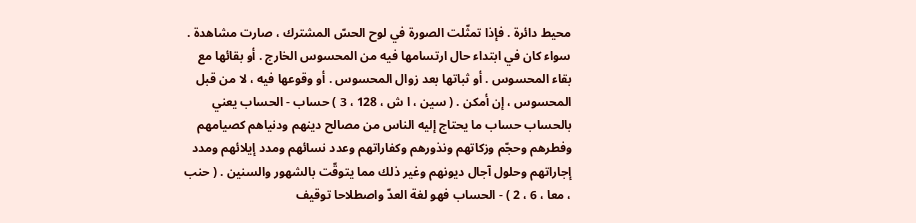محيط دائرة . فإذا تمثّلت الصورة في لوح الحسّ المشترك ، صارت مشاهدة . سواء كان في ابتداء حال ارتسامها فيه من المحسوس الخارج . أو بقائها مع بقاء المحسوس . أو ثباتها بعد زوال المحسوس . أو وقوعها فيه ، لا من قبل المحسوس ، إن أمكن . ( سين ، ا ش ، 128 ، 3 ) حساب - الحساب يعني بالحساب حساب ما يحتاج إليه الناس من مصالح دينهم ودنياهم كصيامهم وفطرهم وحجّم وزكاتهم ونذورهم وكفاراتهم وعدد نسائهم ومدد إيلائهم ومدد إجاراتهم وحلول آجال ديونهم وغير ذلك مما يتوقّت بالشهور والسنين . ( حنب ، معا ، 6 ، 2 ) - الحساب فهو لغة العدّ واصطلاحا توقيف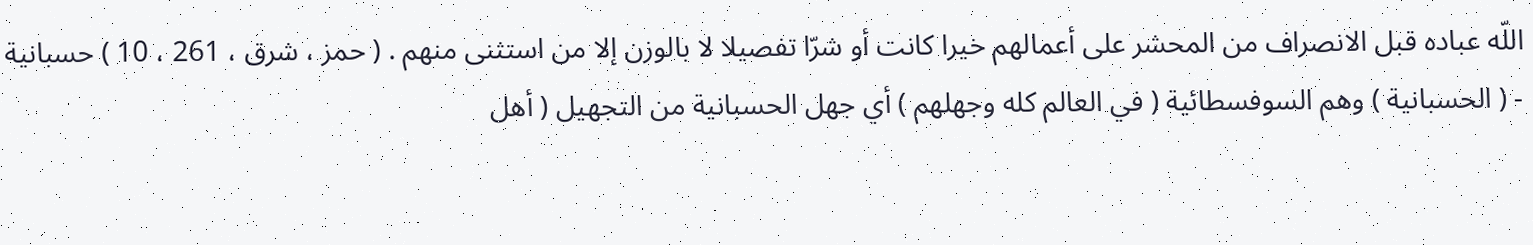اللّه عباده قبل الانصراف من المحشر على أعمالهم خيرا كانت أو شرّا تفصيلا لا بالوزن إلا من استثنى منهم . ( حمز ، شرق ، 261 ، 10 ) حسبانية - ( الحسبانية ) وهم السوفسطائية ( في العالم كله وجهلهم ) أي جهل الحسبانية من التجهيل ( أهل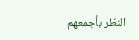النظر بأجمعهم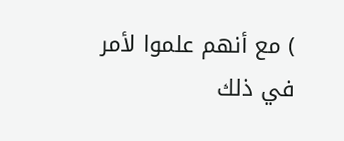) مع أنهم علموا لأمر في ذلك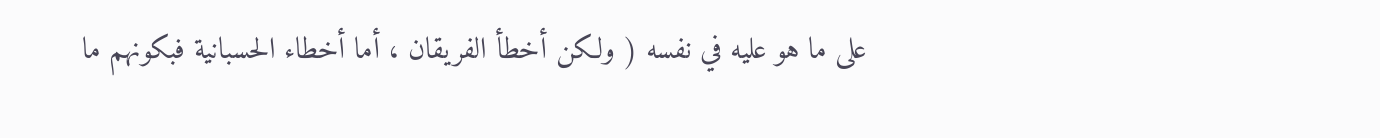على ما هو عليه في نفسه ( ولكن أخطأ الفريقان ، أما أخطاء الحسبانية فبكونهم ما